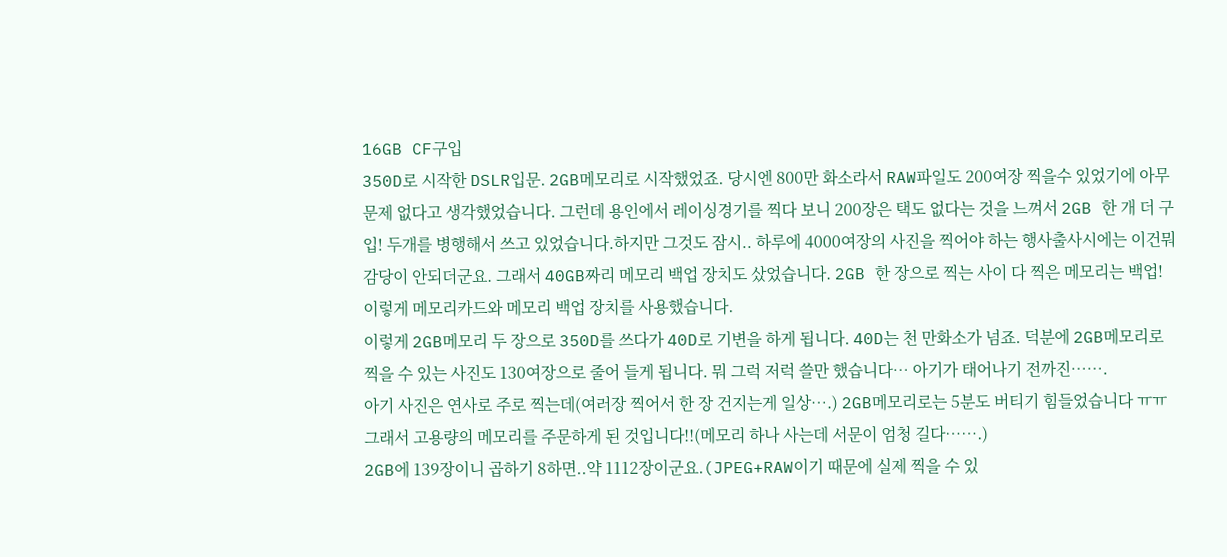16GB CF구입
350D로 시작한 DSLR입문. 2GB메모리로 시작했었죠. 당시엔 800만 화소라서 RAW파일도 200여장 찍을수 있었기에 아무문제 없다고 생각했었습니다. 그런데 용인에서 레이싱경기를 찍다 보니 200장은 택도 없다는 것을 느껴서 2GB 한 개 더 구입! 두개를 병행해서 쓰고 있었습니다.하지만 그것도 잠시.. 하루에 4000여장의 사진을 찍어야 하는 행사출사시에는 이건뭐 감당이 안되더군요. 그래서 40GB짜리 메모리 백업 장치도 샀었습니다. 2GB 한 장으로 찍는 사이 다 찍은 메모리는 백업! 이렇게 메모리카드와 메모리 백업 장치를 사용했습니다.
이렇게 2GB메모리 두 장으로 350D를 쓰다가 40D로 기변을 하게 됩니다. 40D는 천 만화소가 넘죠. 덕분에 2GB메모리로 찍을 수 있는 사진도 130여장으로 줄어 들게 됩니다. 뭐 그럭 저럭 쓸만 했습니다… 아기가 태어나기 전까진…….
아기 사진은 연사로 주로 찍는데(여러장 찍어서 한 장 건지는게 일상….) 2GB메모리로는 5분도 버티기 힘들었습니다 ㅠㅠ 그래서 고용량의 메모리를 주문하게 된 것입니다!!(메모리 하나 사는데 서문이 엄청 길다…….)
2GB에 139장이니 곱하기 8하면..약 1112장이군요.(JPEG+RAW이기 때문에 실제 찍을 수 있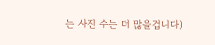는 사진 수는 더 많을겁니다)